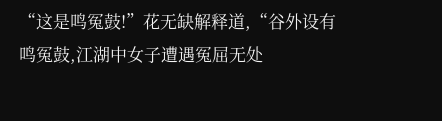“这是鸣冤鼓!”花无缺解释道,“谷外设有鸣冤鼓,江湖中女子遭遇冤屈无处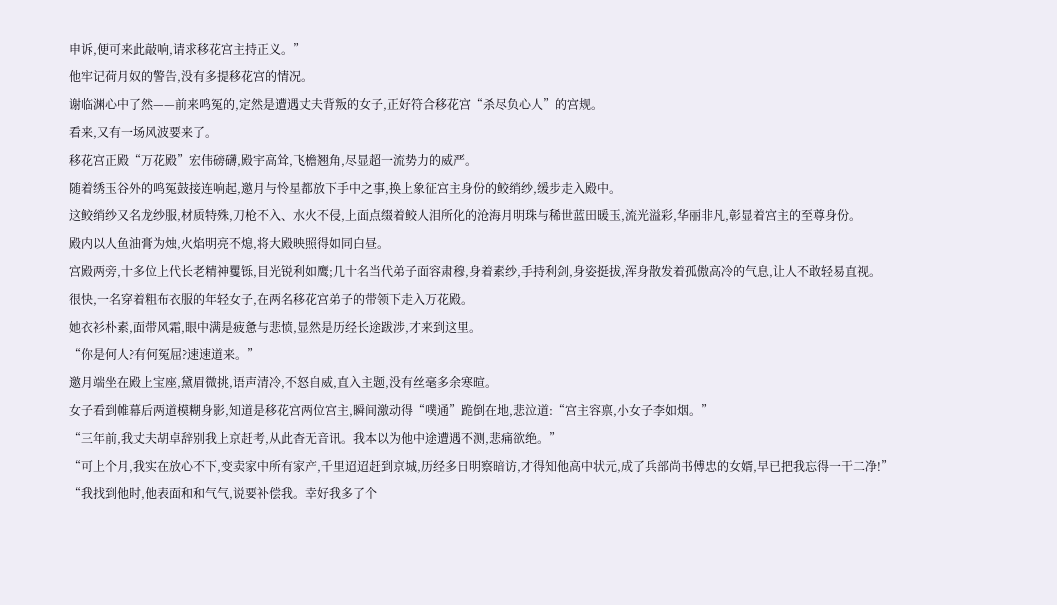申诉,便可来此敲响,请求移花宫主持正义。”
他牢记荷月奴的警告,没有多提移花宫的情况。
谢临渊心中了然——前来鸣冤的,定然是遭遇丈夫背叛的女子,正好符合移花宫“杀尽负心人”的宫规。
看来,又有一场风波要来了。
移花宫正殿“万花殿”宏伟磅礴,殿宇高耸,飞檐翘角,尽显超一流势力的威严。
随着绣玉谷外的鸣冤鼓接连响起,邀月与怜星都放下手中之事,换上象征宫主身份的鲛绡纱,缓步走入殿中。
这鲛绡纱又名龙纱服,材质特殊,刀枪不入、水火不侵,上面点缀着鲛人泪所化的沧海月明珠与稀世蓝田暖玉,流光溢彩,华丽非凡,彰显着宫主的至尊身份。
殿内以人鱼油膏为烛,火焰明亮不熄,将大殿映照得如同白昼。
宫殿两旁,十多位上代长老精神矍铄,目光锐利如鹰;几十名当代弟子面容肃穆,身着素纱,手持利剑,身姿挺拔,浑身散发着孤傲高冷的气息,让人不敢轻易直视。
很快,一名穿着粗布衣服的年轻女子,在两名移花宫弟子的带领下走入万花殿。
她衣衫朴素,面带风霜,眼中满是疲惫与悲愤,显然是历经长途跋涉,才来到这里。
“你是何人?有何冤屈?速速道来。”
邀月端坐在殿上宝座,黛眉微挑,语声清冷,不怒自威,直入主题,没有丝毫多余寒暄。
女子看到帷幕后两道模糊身影,知道是移花宫两位宫主,瞬间激动得“噗通”跪倒在地,悲泣道:“宫主容禀,小女子李如烟。”
“三年前,我丈夫胡卓辞别我上京赶考,从此杳无音讯。我本以为他中途遭遇不测,悲痛欲绝。”
“可上个月,我实在放心不下,变卖家中所有家产,千里迢迢赶到京城,历经多日明察暗访,才得知他高中状元,成了兵部尚书傅忠的女婿,早已把我忘得一干二净!”
“我找到他时,他表面和和气气,说要补偿我。幸好我多了个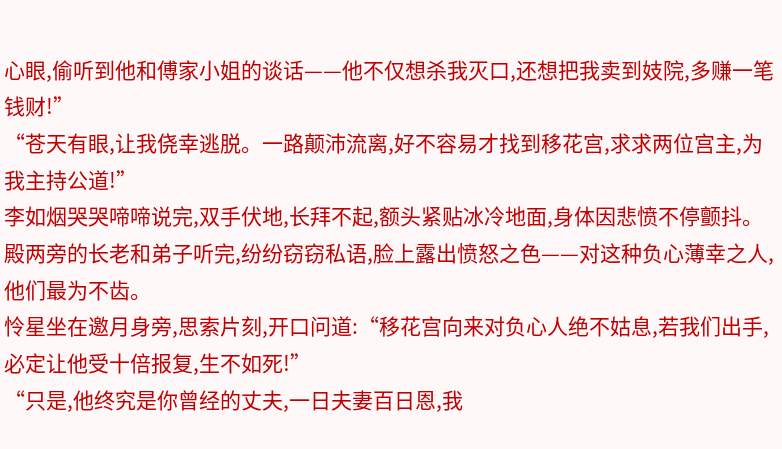心眼,偷听到他和傅家小姐的谈话——他不仅想杀我灭口,还想把我卖到妓院,多赚一笔钱财!”
“苍天有眼,让我侥幸逃脱。一路颠沛流离,好不容易才找到移花宫,求求两位宫主,为我主持公道!”
李如烟哭哭啼啼说完,双手伏地,长拜不起,额头紧贴冰冷地面,身体因悲愤不停颤抖。
殿两旁的长老和弟子听完,纷纷窃窃私语,脸上露出愤怒之色——对这种负心薄幸之人,他们最为不齿。
怜星坐在邀月身旁,思索片刻,开口问道:“移花宫向来对负心人绝不姑息,若我们出手,必定让他受十倍报复,生不如死!”
“只是,他终究是你曾经的丈夫,一日夫妻百日恩,我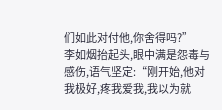们如此对付他,你舍得吗?”
李如烟抬起头,眼中满是怨毒与感伤,语气坚定:“刚开始,他对我极好,疼我爱我,我以为就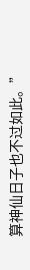算神仙日子也不过如此。”